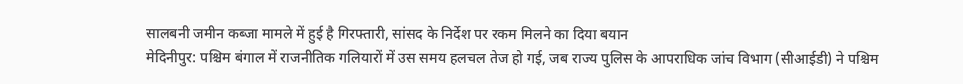सालबनी जमीन कब्जा मामले में हुई है गिरफ्तारी, सांसद के निर्देश पर रकम मिलने का दिया बयान
मेदिनीपुर: पश्चिम बंगाल में राजनीतिक गलियारों में उस समय हलचल तेज हो गई, जब राज्य पुलिस के आपराधिक जांच विभाग (सीआईडी) ने पश्चिम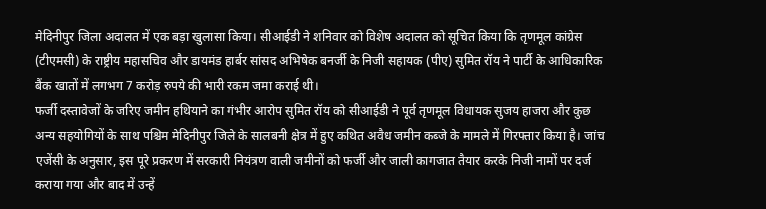मेदिनीपुर जिला अदालत में एक बड़ा खुलासा किया। सीआईडी ने शनिवार को विशेष अदालत को सूचित किया कि तृणमूल कांग्रेस (टीएमसी) के राष्ट्रीय महासचिव और डायमंड हार्बर सांसद अभिषेक बनर्जी के निजी सहायक (पीए) सुमित रॉय ने पार्टी के आधिकारिक बैंक खातों में लगभग 7 करोड़ रुपये की भारी रकम जमा कराई थी।
फर्जी दस्तावेजों के जरिए जमीन हथियाने का गंभीर आरोप सुमित रॉय को सीआईडी ने पूर्व तृणमूल विधायक सुजय हाजरा और कुछ अन्य सहयोगियों के साथ पश्चिम मेदिनीपुर जिले के सालबनी क्षेत्र में हुए कथित अवैध जमीन कब्जे के मामले में गिरफ्तार किया है। जांच एजेंसी के अनुसार, इस पूरे प्रकरण में सरकारी नियंत्रण वाली जमीनों को फर्जी और जाली कागजात तैयार करके निजी नामों पर दर्ज कराया गया और बाद में उन्हें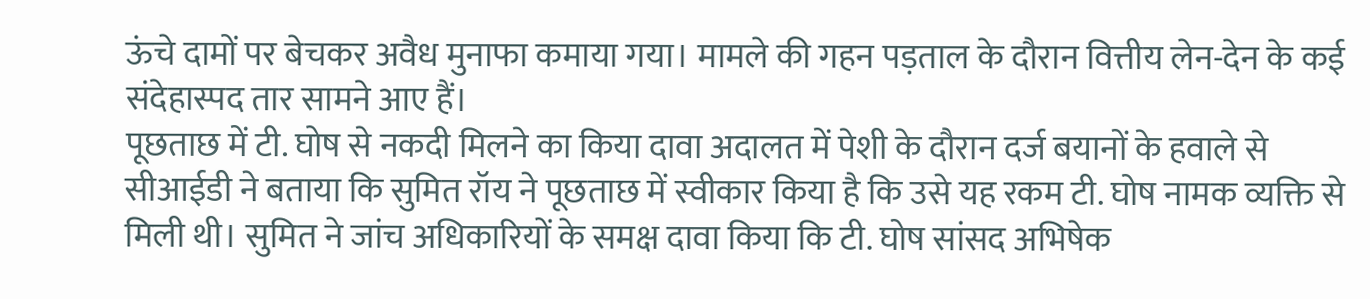ऊंचे दामों पर बेचकर अवैध मुनाफा कमाया गया। मामले की गहन पड़ताल के दौरान वित्तीय लेन-देन के कई संदेहास्पद तार सामने आए हैं।
पूछताछ में टी. घोष से नकदी मिलने का किया दावा अदालत में पेशी के दौरान दर्ज बयानों के हवाले से सीआईडी ने बताया कि सुमित रॉय ने पूछताछ में स्वीकार किया है कि उसे यह रकम टी. घोष नामक व्यक्ति से मिली थी। सुमित ने जांच अधिकारियों के समक्ष दावा किया कि टी. घोष सांसद अभिषेक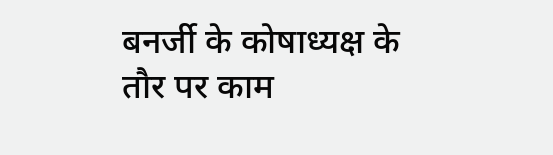बनर्जी के कोषाध्यक्ष के तौर पर काम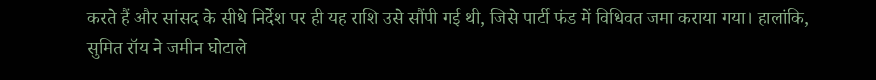करते हैं और सांसद के सीधे निर्देश पर ही यह राशि उसे सौंपी गई थी, जिसे पार्टी फंड में विधिवत जमा कराया गया। हालांकि, सुमित रॉय ने जमीन घोटाले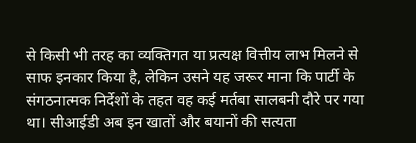से किसी भी तरह का व्यक्तिगत या प्रत्यक्ष वित्तीय लाभ मिलने से साफ इनकार किया है, लेकिन उसने यह जरूर माना कि पार्टी के संगठनात्मक निर्देशों के तहत वह कई मर्तबा सालबनी दौरे पर गया था। सीआईडी अब इन खातों और बयानों की सत्यता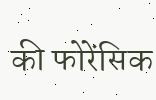की फोरेंसिक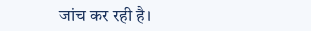जांच कर रही है।